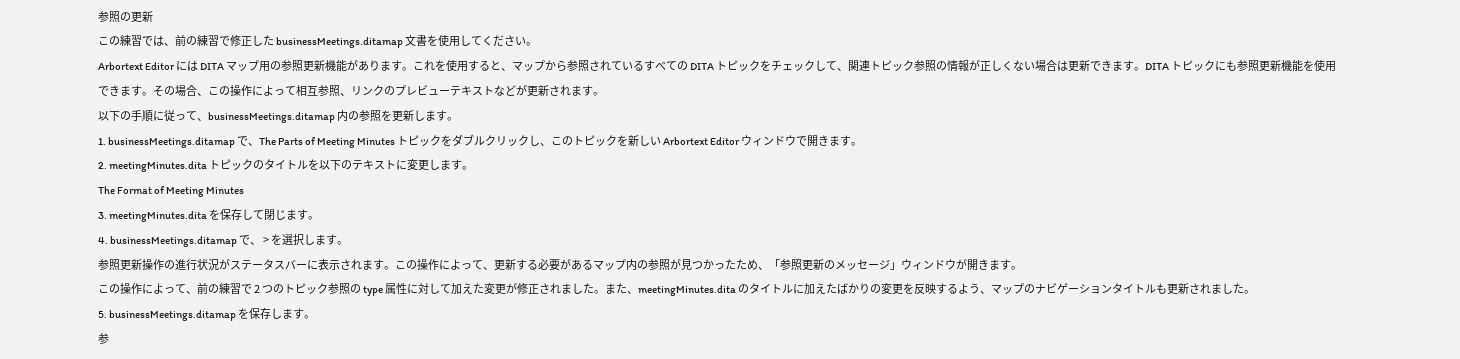参照の更新
この練習では、前の練習で修正した businessMeetings.ditamap 文書を使用してください。
Arbortext Editor には DITA マップ用の参照更新機能があります。これを使用すると、マップから参照されているすべての DITA トピックをチェックして、関連トピック参照の情報が正しくない場合は更新できます。DITA トピックにも参照更新機能を使用できます。その場合、この操作によって相互参照、リンクのプレビューテキストなどが更新されます。
以下の手順に従って、businessMeetings.ditamap 内の参照を更新します。
1. businessMeetings.ditamap で、The Parts of Meeting Minutes トピックをダブルクリックし、このトピックを新しい Arbortext Editor ウィンドウで開きます。
2. meetingMinutes.dita トピックのタイトルを以下のテキストに変更します。
The Format of Meeting Minutes
3. meetingMinutes.dita を保存して閉じます。
4. businessMeetings.ditamap で、 > を選択します。
参照更新操作の進行状況がステータスバーに表示されます。この操作によって、更新する必要があるマップ内の参照が見つかったため、「参照更新のメッセージ」ウィンドウが開きます。
この操作によって、前の練習で 2 つのトピック参照の type 属性に対して加えた変更が修正されました。また、meetingMinutes.dita のタイトルに加えたばかりの変更を反映するよう、マップのナビゲーションタイトルも更新されました。
5. businessMeetings.ditamap を保存します。
参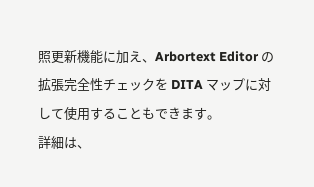照更新機能に加え、Arbortext Editor の拡張完全性チェックを DITA マップに対して使用することもできます。
詳細は、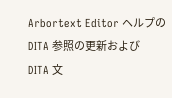Arbortext Editor ヘルプの
DITA 参照の更新および
DITA 文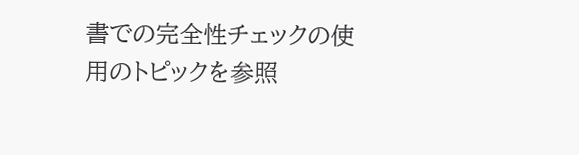書での完全性チェックの使用のトピックを参照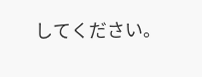してください。